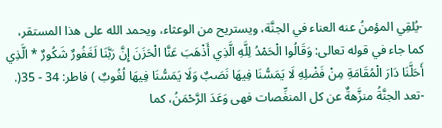-يُلقِي المؤمنُ عنه العناء في الجنَّة، ويستريح من الوعثاء، ويحمد الله على هذا المستقر، كما جاء في قوله تعالى: وَقَالُوا الْحَمْدُ لِلَّهِ الَّذِي أَذْهَبَ عَنَّا الْحَزَنَ إِنَّ رَبَّنَا لَغَفُورٌ شَكُورٌ * الَّذِي أَحَلَّنَا دَارَ الْمُقَامَةِ مِنْ فَضْلِهِ لَا يَمَسُّنَا فِيهَا نَصَبٌ وَلَا يَمَسُّنَا فِيهَا لُغُوبٌ ) فاطر: 34 - 35(.
-تعد الجنَّةُ منزَّهةٌ عن كل المنغِّصات فهى وَعَدَ الرَّحْمَنُ، كما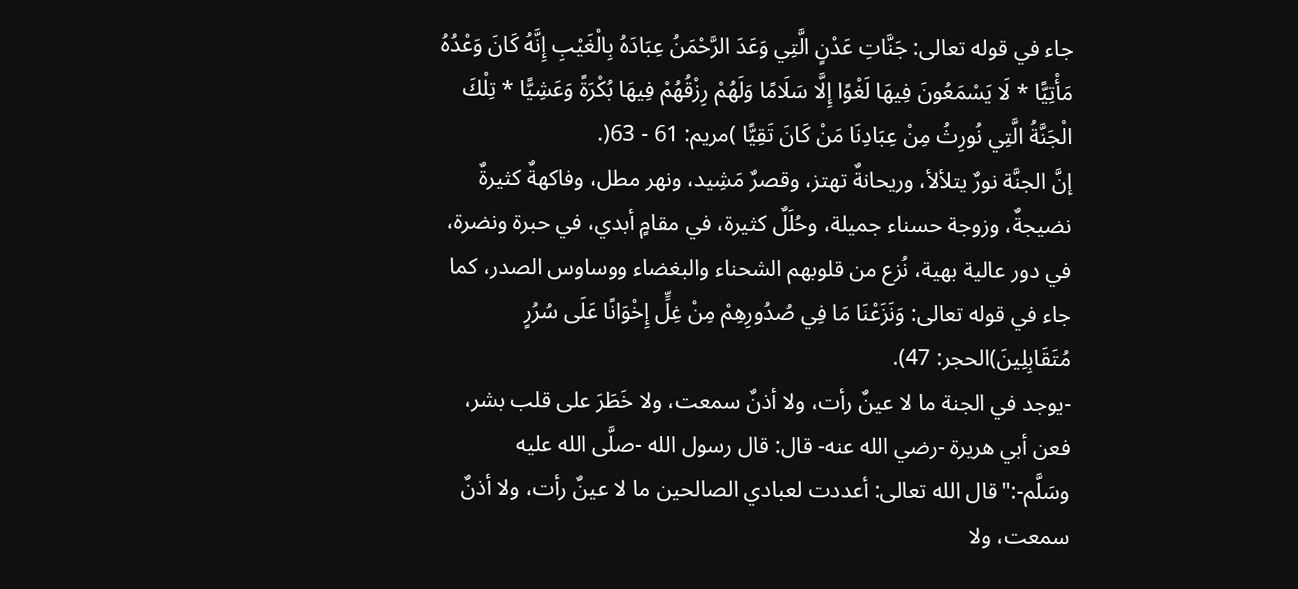جاء في قوله تعالى: جَنَّاتِ عَدْنٍ الَّتِي وَعَدَ الرَّحْمَنُ عِبَادَهُ بِالْغَيْبِ إِنَّهُ كَانَ وَعْدُهُ مَأْتِيًّا * لَا يَسْمَعُونَ فِيهَا لَغْوًا إِلَّا سَلَامًا وَلَهُمْ رِزْقُهُمْ فِيهَا بُكْرَةً وَعَشِيًّا * تِلْكَ الْجَنَّةُ الَّتِي نُورِثُ مِنْ عِبَادِنَا مَنْ كَانَ تَقِيًّا )مريم: 61 - 63(.
إنَّ الجنَّة نورٌ يتلألأ، وريحانةٌ تهتز، وقصرٌ مَشِيد، ونهر مطل، وفاكهةٌ كثيرةٌ نضيجةٌ، وزوجة حسناء جميلة، وحُلَلٌ كثيرة، في مقامٍ أبدي، في حبرة ونضرة، في دور عالية بهية، نُزع من قلوبهم الشحناء والبغضاء ووساوس الصدر، كما جاء في قوله تعالى: وَنَزَعْنَا مَا فِي صُدُورِهِمْ مِنْ غِلٍّ إِخْوَانًا عَلَى سُرُرٍ مُتَقَابِلِينَ)الحجر: 47).
-يوجد في الجنة ما لا عينٌ رأت، ولا أذنٌ سمعت، ولا خَطَرَ على قلب بشر، فعن أبي هريرة -رضي الله عنه- قال: قال رسول الله -صلَّى الله عليه وسَلَّم-:"قال الله تعالى: أعددت لعبادي الصالحين ما لا عينٌ رأت، ولا أذنٌ سمعت، ولا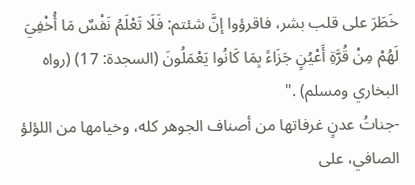خَطَرَ على قلب بشر، فاقرؤوا إنَّ شئتم: فَلَا تَعْلَمُ نَفْسٌ مَا أُخْفِيَ لَهُمْ مِنْ قُرَّةِ أَعْيُنٍ جَزَاءً بِمَا كَانُوا يَعْمَلُونَ (السجدة: 17) (رواه البخاري ومسلم) ."
-جناتُ عدنٍ غرفاتها من أصناف الجوهر كله، وخيامها من اللؤلؤ الصافي، على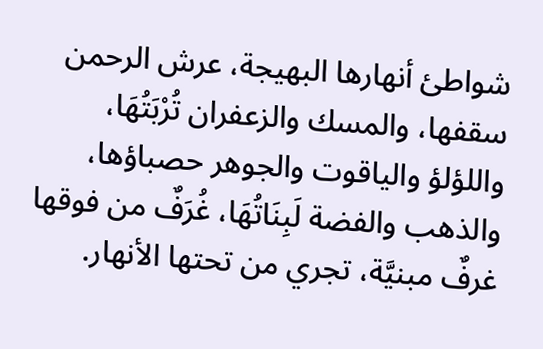شواطئ أنهارها البهيجة، عرش الرحمن سقفها، والمسك والزعفران تُرْبَتُهَا، واللؤلؤ والياقوت والجوهر حصباؤها، والذهب والفضة لَبِنَاتُهَا، غُرَفٌ من فوقها غرفٌ مبنيَّة، تجري من تحتها الأنهار.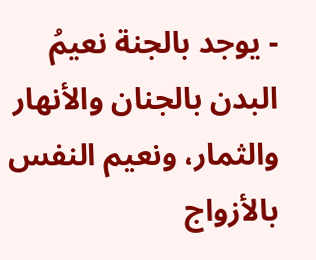- يوجد بالجنة نعيمُ البدن بالجنان والأنهار والثمار، ونعيم النفس بالأزواج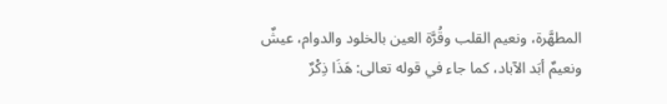المطهَّرة، ونعيم القلب وقُرَّة العين بالخلود والدوام، عيشٌ ونعيمٌ أبَد الآباد، كما جاء في قوله تعالى: هَذَا ذِكْرٌ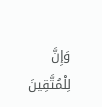وَإِنَّ لِلْمُتَّقِينَ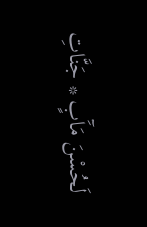لَحُسْنَ مَآَبٍ * جَنَّاتِ